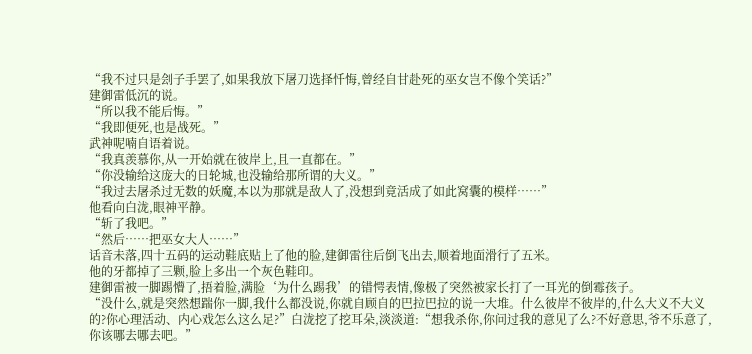“我不过只是刽子手罢了,如果我放下屠刀选择忏悔,曾经自甘赴死的巫女岂不像个笑话?”
建御雷低沉的说。
“所以我不能后悔。”
“我即便死,也是战死。”
武神呢喃自语着说。
“我真羡慕你,从一开始就在彼岸上,且一直都在。”
“你没输给这庞大的日轮城,也没输给那所谓的大义。”
“我过去屠杀过无数的妖魔,本以为那就是敌人了,没想到竟活成了如此窝囊的模样……”
他看向白泷,眼神平静。
“斩了我吧。”
“然后……把巫女大人……”
话音未落,四十五码的运动鞋底贴上了他的脸,建御雷往后倒飞出去,顺着地面滑行了五米。
他的牙都掉了三颗,脸上多出一个灰色鞋印。
建御雷被一脚踢懵了,捂着脸,满脸‘为什么踢我’的错愕表情,像极了突然被家长打了一耳光的倒霉孩子。
“没什么,就是突然想踹你一脚,我什么都没说,你就自顾自的巴拉巴拉的说一大堆。什么彼岸不彼岸的,什么大义不大义的?你心理活动、内心戏怎么这么足?”白泷挖了挖耳朵,淡淡道:“想我杀你,你问过我的意见了么?不好意思,爷不乐意了,你该哪去哪去吧。”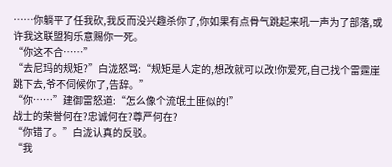……你躺平了任我砍,我反而没兴趣杀你了,你如果有点骨气跳起来吼一声为了部落,或许我这联盟狗乐意赐你一死。
“你这不合……”
“去尼玛的规矩?”白泷怒骂:“规矩是人定的,想改就可以改!你爱死,自己找个雷霆崖跳下去,爷不伺候你了,告辞。”
“你……”建御雷怒道:“怎么像个流氓土匪似的!”
战士的荣誉何在?忠诚何在?尊严何在?
“你错了。”白泷认真的反驳。
“我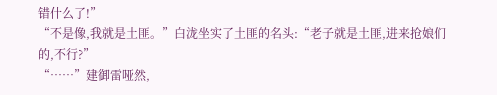错什么了!”
“不是像,我就是土匪。”白泷坐实了土匪的名头:“老子就是土匪,进来抢娘们的,不行?”
“……”建御雷哑然,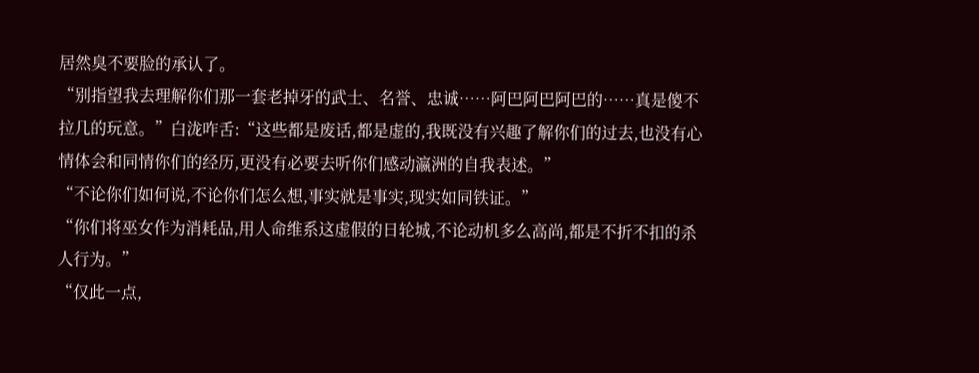居然臭不要脸的承认了。
“别指望我去理解你们那一套老掉牙的武士、名誉、忠诚……阿巴阿巴阿巴的……真是傻不拉几的玩意。”白泷咋舌:“这些都是废话,都是虚的,我既没有兴趣了解你们的过去,也没有心情体会和同情你们的经历,更没有必要去听你们感动瀛洲的自我表述。”
“不论你们如何说,不论你们怎么想,事实就是事实,现实如同铁证。”
“你们将巫女作为消耗品,用人命维系这虚假的日轮城,不论动机多么高尚,都是不折不扣的杀人行为。”
“仅此一点,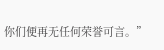你们便再无任何荣誉可言。”